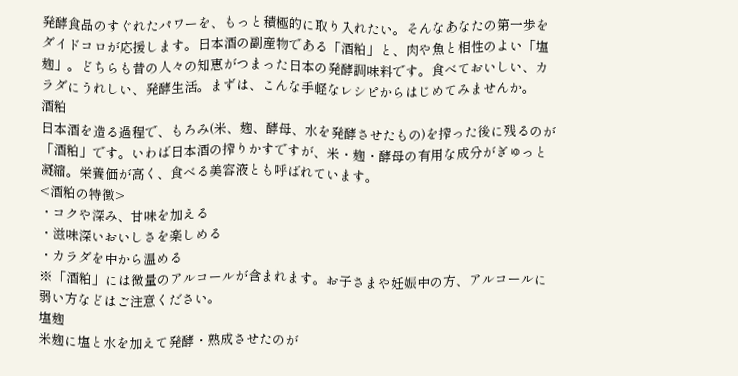発酵食品のすぐれたパワーを、もっと積極的に取り入れたい。そんなあなたの第一歩をダイドコロが応援します。日本酒の副産物である「酒粕」と、肉や魚と相性のよい「塩麹」。どちらも昔の人々の知恵がつまった日本の発酵調味料です。食べておいしい、カラダにうれしい、発酵生活。まずは、こんな手軽なレシピからはじめてみませんか。
酒粕
日本酒を造る過程で、もろみ(米、麹、酵母、水を発酵させたもの)を搾った後に残るのが「酒粕」です。いわば日本酒の搾りかすですが、米・麹・酵母の有用な成分がぎゅっと凝縮。栄養価が高く、食べる美容液とも呼ばれています。
<酒粕の特徴>
・コクや深み、甘味を加える
・滋味深いおいしさを楽しめる
・カラダを中から温める
※「酒粕」には微量のアルコールが含まれます。お子さまや妊娠中の方、アルコールに弱い方などはご注意ください。
塩麹
米麹に塩と水を加えて発酵・熟成させたのが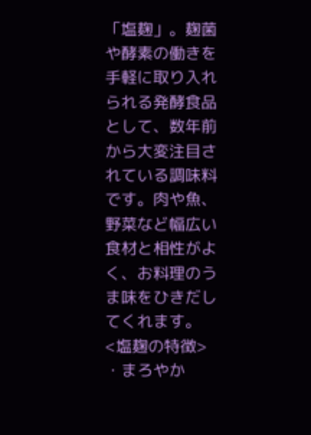「塩麹」。麹菌や酵素の働きを手軽に取り入れられる発酵食品として、数年前から大変注目されている調味料です。肉や魚、野菜など幅広い食材と相性がよく、お料理のうま味をひきだしてくれます。
<塩麹の特徴>
・まろやか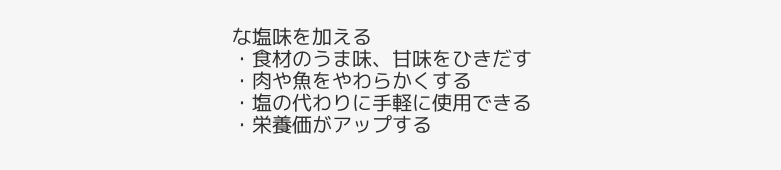な塩味を加える
・食材のうま味、甘味をひきだす
・肉や魚をやわらかくする
・塩の代わりに手軽に使用できる
・栄養価がアップする